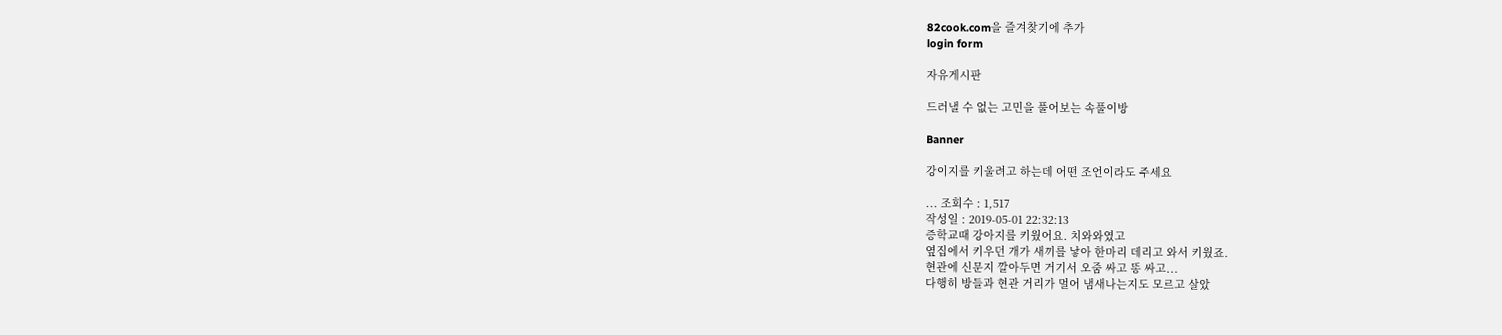82cook.com을 즐겨찾기에 추가
login form

자유게시판

드러낼 수 없는 고민을 풀어보는 속풀이방

Banner

강이지를 키울려고 하는데 어떤 조언이라도 주세요

... 조회수 : 1,517
작성일 : 2019-05-01 22:32:13
증학교때 강아지를 키웠어요. 치와와였고
옆집에서 키우던 개가 새끼를 낳아 한마리 데리고 와서 키웠죠.
현관에 신문지 깔아두면 거기서 오줌 싸고 똥 싸고...
다행히 방들과 현관 거리가 멀어 냄새나는지도 모르고 살았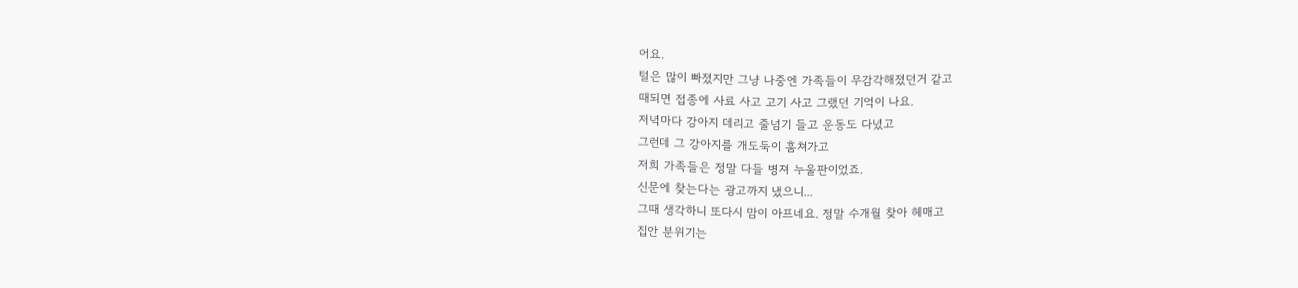어요.
털은 많이 빠졌지만 그냥 나중엔 가족들이 무감각해졌던거 같고
때되면 접종에 사료 사고 고기 사고 그랬던 기억이 나요.
저녁마다 강아지 데리고 줄넘기 들고 운동도 다녔고
그런데 그 강아지를 개도둑이 훔쳐가고
저희 가족들은 정말 다들 병져 누울판이었죠.
신문에 찾는다는 광고까지 냈으니...
그때 생각하니 또다시 맘이 아프네요. 정말 수개월 찾아 헤매고
집안 분위기는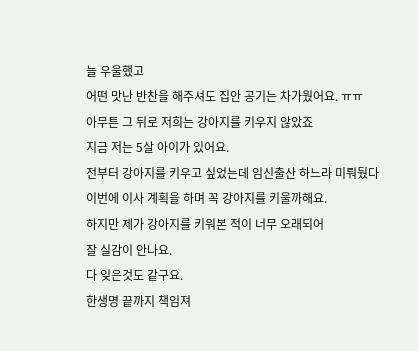늘 우울했고
어떤 맛난 반찬을 해주셔도 집안 공기는 차가웠어요. ㅠㅠ
아무튼 그 뒤로 저희는 강아지를 키우지 않았죠
지금 저는 5살 아이가 있어요.
전부터 강아지를 키우고 싶었는데 임신출산 하느라 미뤄뒀다
이번에 이사 계획을 하며 꼭 강아지를 키울까해요.
하지만 제가 강아지를 키워본 적이 너무 오래되어
잘 실감이 안나요.
다 잊은것도 같구요.
한생명 끝까지 책임져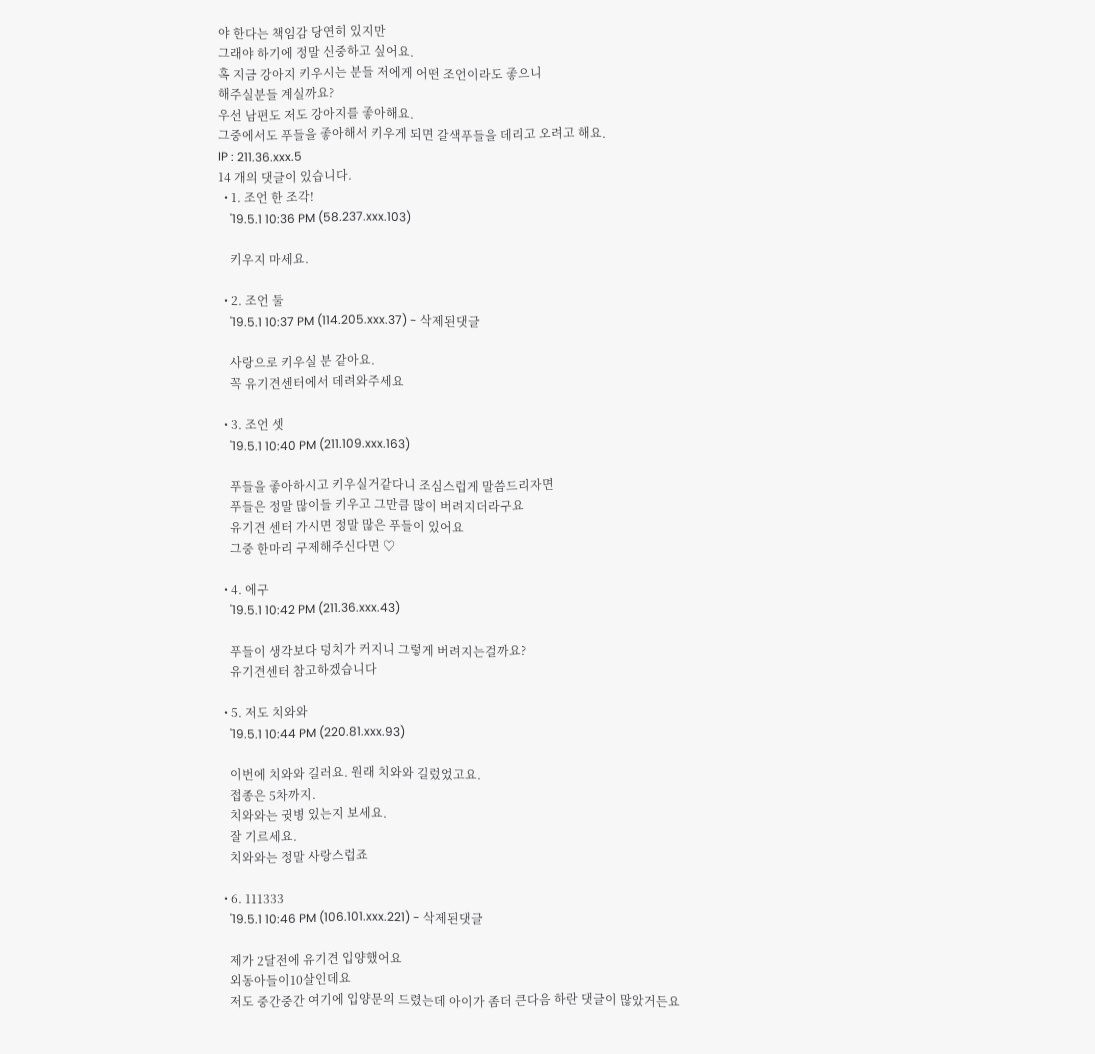야 한다는 책임감 당연히 있지만
그래야 하기에 정말 신중하고 싶어요.
혹 지금 강아지 키우시는 분들 저에게 어떤 조언이라도 좋으니
해주실분들 계실까요?
우선 남편도 저도 강아지를 좋아해요.
그중에서도 푸들을 좋아해서 키우게 되면 갈색푸들을 데리고 오려고 해요.
IP : 211.36.xxx.5
14 개의 댓글이 있습니다.
  • 1. 조언 한 조각!
    '19.5.1 10:36 PM (58.237.xxx.103)

    키우지 마세요.

  • 2. 조언 둘
    '19.5.1 10:37 PM (114.205.xxx.37) - 삭제된댓글

    사랑으로 키우실 분 같아요.
    꼭 유기견센터에서 데려와주세요

  • 3. 조언 셋
    '19.5.1 10:40 PM (211.109.xxx.163)

    푸들을 좋아하시고 키우실거같다니 조심스럽게 말씀드리자면
    푸들은 정말 많이들 키우고 그만큼 많이 버려지더라구요
    유기견 센터 가시면 정말 많은 푸들이 있어요
    그중 한마리 구제해주신다면 ♡

  • 4. 에구
    '19.5.1 10:42 PM (211.36.xxx.43)

    푸들이 생각보다 덩치가 커지니 그렇게 버려지는걸까요?
    유기견센터 참고하겠습니다

  • 5. 저도 치와와
    '19.5.1 10:44 PM (220.81.xxx.93)

    이번에 치와와 길러요. 원래 치와와 길렀었고요.
    접종은 5차까지.
    치와와는 귓병 있는지 보세요.
    잘 기르세요.
    치와와는 정말 사랑스럽죠

  • 6. 111333
    '19.5.1 10:46 PM (106.101.xxx.221) - 삭제된댓글

    제가 2달전에 유기견 입양했어요
    외동아들이10살인데요
    저도 중간중간 여기에 입양문의 드렸는데 아이가 좀더 큰다음 하란 댓글이 많았거든요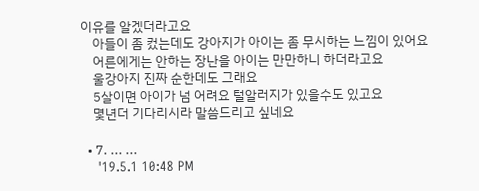이유를 알겠더라고요
    아들이 좀 컸는데도 강아지가 아이는 좀 무시하는 느낌이 있어요
    어른에게는 안하는 장난을 아이는 만만하니 하더라고요
    울강아지 진짜 순한데도 그래요
    5살이면 아이가 넘 어려요 털알러지가 있을수도 있고요
    몇년더 기다리시라 말씀드리고 싶네요

  • 7. ... ...
    '19.5.1 10:48 PM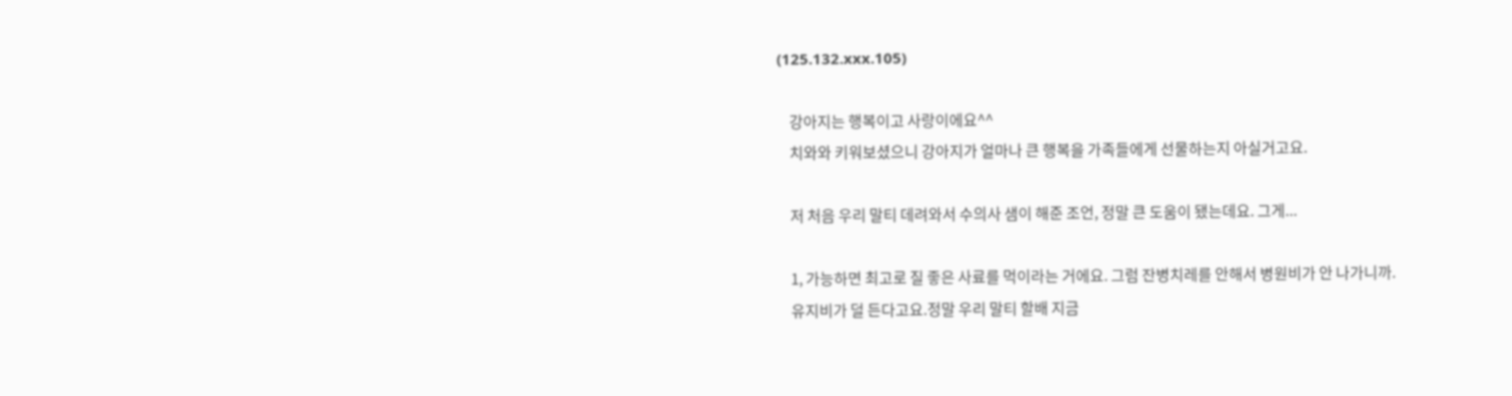(125.132.xxx.105)

    강아지는 행복이고 사랑이에요^^
    치와와 키워보셨으니 강아지가 얼마나 큰 행복을 가족들에게 선물하는지 아실거고요.

    저 처음 우리 말티 데려와서 수의사 샘이 해준 조언, 정말 큰 도움이 됐는데요. 그게...

    1, 가능하면 최고로 질 좋은 사료를 먹이라는 거에요. 그럼 잔병치레를 안해서 병원비가 안 나가니까.
    유지비가 덜 든다고요.정말 우리 말티 할배 지금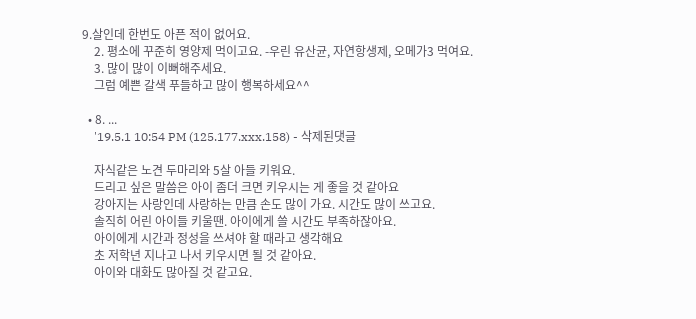9.살인데 한번도 아픈 적이 없어요.
    2. 평소에 꾸준히 영양제 먹이고요. -우린 유산균, 자연항생제, 오메가3 먹여요.
    3. 많이 많이 이뻐해주세요.
    그럼 예쁜 갈색 푸들하고 많이 행복하세요^^

  • 8. ...
    '19.5.1 10:54 PM (125.177.xxx.158) - 삭제된댓글

    자식같은 노견 두마리와 5살 아들 키워요.
    드리고 싶은 말씀은 아이 좀더 크면 키우시는 게 좋을 것 같아요
    강아지는 사랑인데 사랑하는 만큼 손도 많이 가요. 시간도 많이 쓰고요.
    솔직히 어린 아이들 키울땐. 아이에게 쓸 시간도 부족하잖아요.
    아이에게 시간과 정성을 쓰셔야 할 때라고 생각해요
    초 저학년 지나고 나서 키우시면 될 것 같아요.
    아이와 대화도 많아질 것 같고요.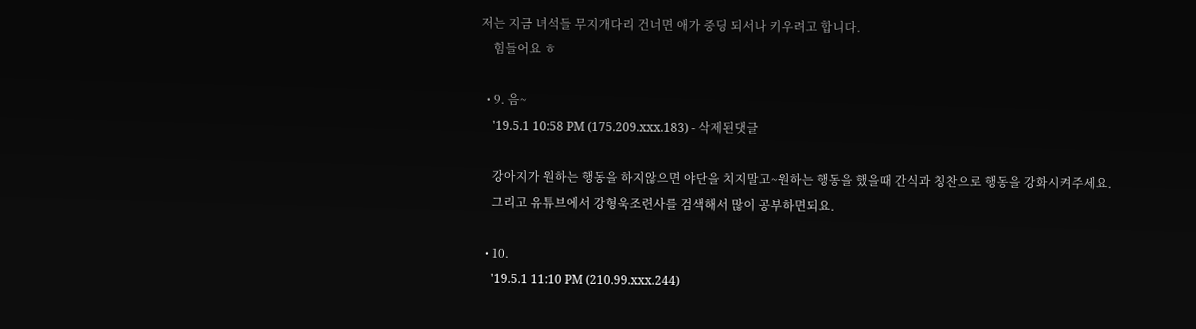저는 지금 녀석들 무지개다리 건너면 애가 중딩 되서나 키우려고 합니다.
    힘들어요 ㅎ

  • 9. 음~
    '19.5.1 10:58 PM (175.209.xxx.183) - 삭제된댓글

    강아지가 원하는 행동을 하지않으면 야단을 치지말고~원하는 행동을 했을때 간식과 칭찬으로 행동을 강화시켜주세요.
    그리고 유튜브에서 강형욱조련사를 검색해서 많이 공부하면되요.

  • 10.
    '19.5.1 11:10 PM (210.99.xxx.244)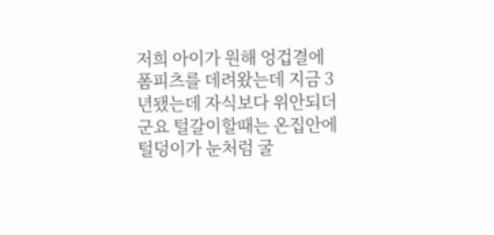저희 아이가 원해 엉겁결에 폼피츠를 데려왔는데 지금 3년됐는데 자식보다 위안되더군요 털갈이할때는 온집안에 털덩이가 눈처럼 굴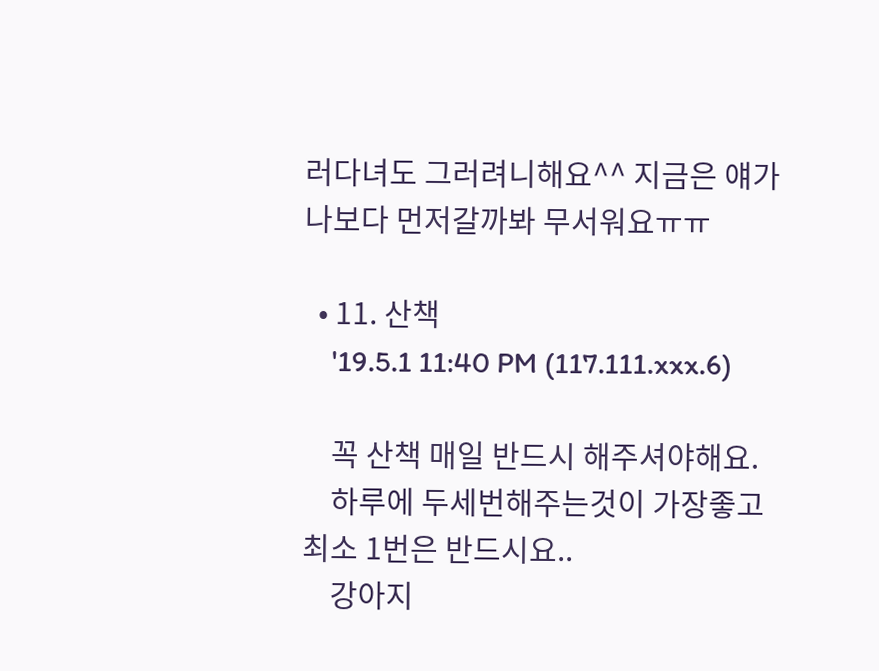러다녀도 그러려니해요^^ 지금은 얘가 나보다 먼저갈까봐 무서워요ㅠㅠ

  • 11. 산책
    '19.5.1 11:40 PM (117.111.xxx.6)

    꼭 산책 매일 반드시 해주셔야해요.
    하루에 두세번해주는것이 가장좋고 최소 1번은 반드시요..
    강아지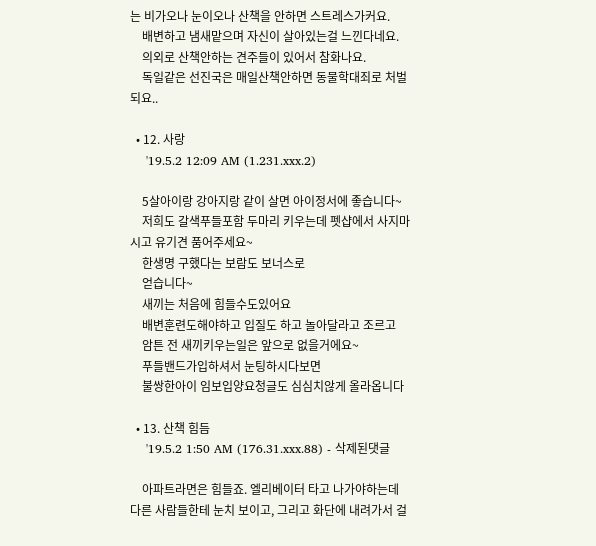는 비가오나 눈이오나 산책을 안하면 스트레스가커요.
    배변하고 냄새맡으며 자신이 살아있는걸 느낀다네요.
    의외로 산책안하는 견주들이 있어서 참화나요.
    독일같은 선진국은 매일산책안하면 동물학대죄로 처벌되요..

  • 12. 사랑
    '19.5.2 12:09 AM (1.231.xxx.2)

    5살아이랑 강아지랑 같이 살면 아이정서에 좋습니다~
    저희도 갈색푸들포함 두마리 키우는데 펫샵에서 사지마시고 유기견 품어주세요~
    한생명 구했다는 보람도 보너스로
    얻습니다~
    새끼는 처음에 힘들수도있어요
    배변훈련도해야하고 입질도 하고 놀아달라고 조르고
    암튼 전 새끼키우는일은 앞으로 없을거에요~
    푸들밴드가입하셔서 눈팅하시다보면
    불쌍한아이 임보입양요청글도 심심치않게 올라옵니다

  • 13. 산책 힘듬
    '19.5.2 1:50 AM (176.31.xxx.88) - 삭제된댓글

    아파트라면은 힘들죠. 엘리베이터 타고 나가야하는데 다른 사람들한테 눈치 보이고, 그리고 화단에 내려가서 걸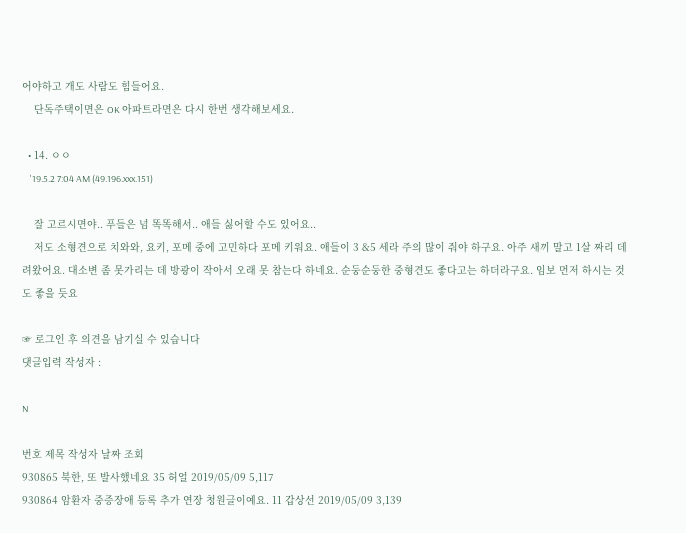어야하고 개도 사람도 힘들어요.
    단독주택이면은 OK 아파트라면은 다시 한번 생각해보세요.

  • 14. ㅇㅇ
    '19.5.2 7:04 AM (49.196.xxx.151)

    잘 고르시면야.. 푸들은 넘 똑똑해서.. 애들 싫어할 수도 있어요..
    저도 소형견으로 치와와, 요키, 포메 중에 고민하다 포메 키워요. 애들이 3 &5 세라 주의 많이 줘야 하구요. 아주 새끼 말고 1살 짜리 데려왔어요. 대소변 좀 못가리는 데 방광이 작아서 오래 못 참는다 하네요. 순둥순둥한 중형견도 좋다고는 하더라구요. 임보 먼저 하시는 것도 좋을 듯요

☞ 로그인 후 의견을 남기실 수 있습니다
댓글입력 작성자 :

N

번호 제목 작성자 날짜 조회
930865 북한, 또 발사했네요 35 허얼 2019/05/09 5,117
930864 암환자 중증장애 등록 추가 연장 청원글이예요. 11 갑상선 2019/05/09 3,139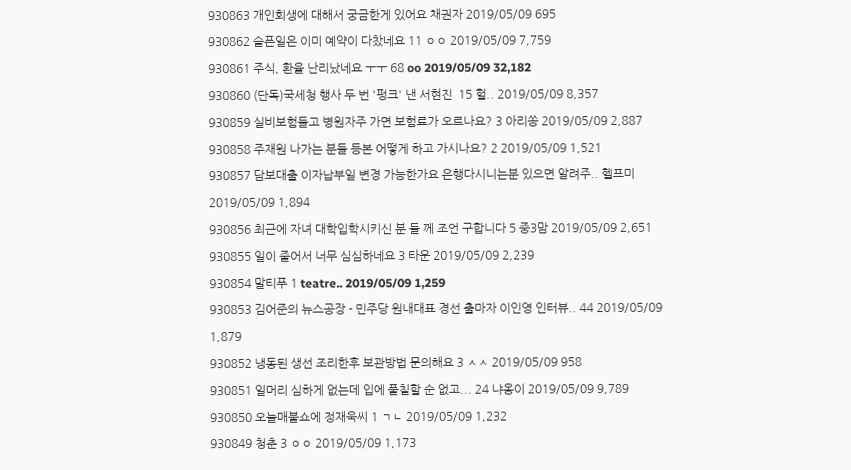930863 개인회생에 대해서 궁금한게 있어요 채권자 2019/05/09 695
930862 슬픈일은 이미 예약이 다찼네요 11 ㅇㅇ 2019/05/09 7,759
930861 주식, 환율 난리났네요 ㅜㅜ 68 oo 2019/05/09 32,182
930860 (단독)국세청 행사 두 번 '펑크' 낸 서현진  15 헐.. 2019/05/09 8,357
930859 실비보험들고 병원자주 가면 보험료가 오르나요? 3 아리쏭 2019/05/09 2,887
930858 주재원 나가는 분들 등본 어떻게 하고 가시나요? 2 2019/05/09 1,521
930857 담보대출 이자납부일 변경 가능한가요 은행다시니는분 있으면 알려주.. 헬프미 2019/05/09 1,894
930856 최근에 자녀 대학입학시키신 분 들 께 조언 구합니다 5 중3맘 2019/05/09 2,651
930855 일이 줄어서 너무 심심하네요 3 타운 2019/05/09 2,239
930854 말티푸 1 teatre.. 2019/05/09 1,259
930853 김어준의 뉴스공장 - 민주당 원내대표 경선 출마자 이인영 인터뷰.. 44 2019/05/09 1,879
930852 냉동된 생선 조리한후 보관방법 문의해요 3 ㅅㅅ 2019/05/09 958
930851 일머리 심하게 없는데 입에 풀칠할 순 없고... 24 냐옹이 2019/05/09 9,789
930850 오늘매불쇼에 정재욱씨 1 ㄱㄴ 2019/05/09 1,232
930849 청춘 3 ㅇㅇ 2019/05/09 1,173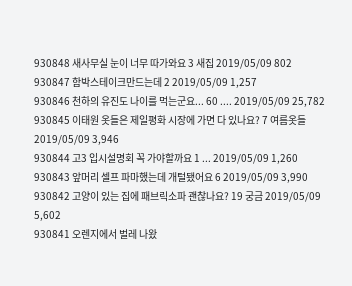930848 새사무실 눈이 너무 따가와요 3 새집 2019/05/09 802
930847 함박스테이크만드는데 2 2019/05/09 1,257
930846 천하의 유진도 나이를 먹는군요... 60 .... 2019/05/09 25,782
930845 이태원 옷들은 제일평화 시장에 가면 다 있나요? 7 여름옷들 2019/05/09 3,946
930844 고3 입시설명회 꼭 가야할까요 1 ... 2019/05/09 1,260
930843 앞머리 셀프 파마했는데 개털됐어요 6 2019/05/09 3,990
930842 고양이 있는 집에 패브릭소파 괜찮나요? 19 궁금 2019/05/09 5,602
930841 오렌지에서 벌레 나왔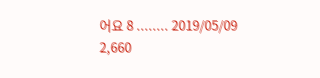어요 8 ........ 2019/05/09 2,660